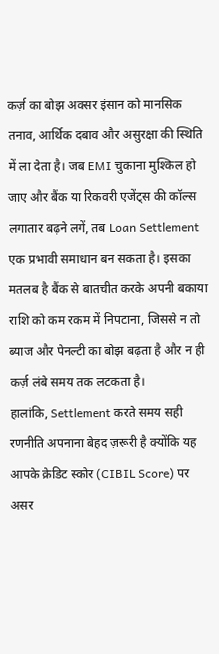कर्ज़ का बोझ अक्सर इंसान को मानसिक तनाव, आर्थिक दबाव और असुरक्षा की स्थिति में ला देता है। जब EMI चुकाना मुश्किल हो जाए और बैंक या रिकवरी एजेंट्स की कॉल्स लगातार बढ़ने लगें, तब Loan Settlement एक प्रभावी समाधान बन सकता है। इसका मतलब है बैंक से बातचीत करके अपनी बकाया राशि को कम रकम में निपटाना, जिससे न तो ब्याज और पेनल्टी का बोझ बढ़ता है और न ही कर्ज़ लंबे समय तक लटकता है।
हालांकि, Settlement करते समय सही रणनीति अपनाना बेहद ज़रूरी है क्योंकि यह आपके क्रेडिट स्कोर (CIBIL Score) पर असर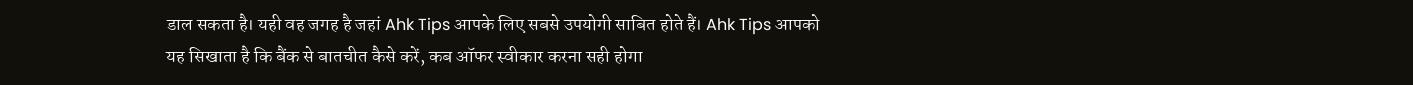डाल सकता है। यही वह जगह है जहां Ahk Tips आपके लिए सबसे उपयोगी साबित होते हैं। Ahk Tips आपको यह सिखाता है कि बैंक से बातचीत कैसे करें, कब ऑफर स्वीकार करना सही होगा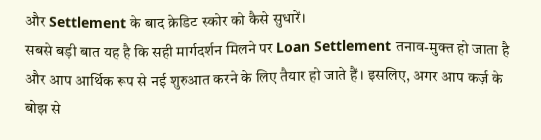और Settlement के बाद क्रेडिट स्कोर को कैसे सुधारें।
सबसे बड़ी बात यह है कि सही मार्गदर्शन मिलने पर Loan Settlement तनाव-मुक्त हो जाता है और आप आर्थिक रूप से नई शुरुआत करने के लिए तैयार हो जाते हैं। इसलिए, अगर आप कर्ज़ के बोझ से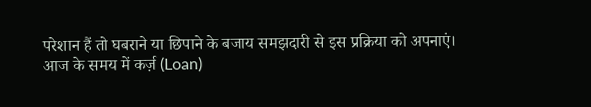परेशान हैं तो घबराने या छिपाने के बजाय समझदारी से इस प्रक्रिया को अपनाएं।
आज के समय में कर्ज़ (Loan)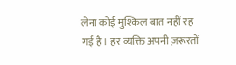लेना कोई मुश्किल बात नहीं रह गई है। हर व्यक्ति अपनी ज़रूरतों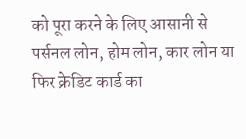को पूरा करने के लिए आसानी से पर्सनल लोन, होम लोन, कार लोन या फिर क्रेडिट कार्ड का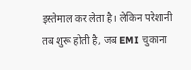इस्तेमाल कर लेता है। लेकिन परेशानी तब शुरू होती है, जब EMI चुकाना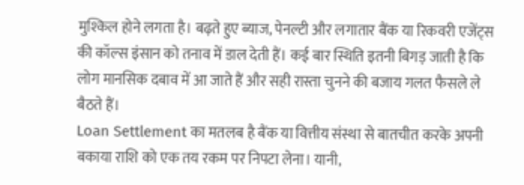मुश्किल होने लगता है। बढ़ते हुए ब्याज, पेनल्टी और लगातार बैंक या रिकवरी एजेंट्स की कॉल्स इंसान को तनाव में डाल देती हैं। कई बार स्थिति इतनी बिगड़ जाती है कि लोग मानसिक दबाव में आ जाते हैं और सही रास्ता चुनने की बजाय गलत फैसले ले बैठते हैं।
Loan Settlement का मतलब है बैंक या वित्तीय संस्था से बातचीत करके अपनी बकाया राशि को एक तय रकम पर निपटा लेना। यानी,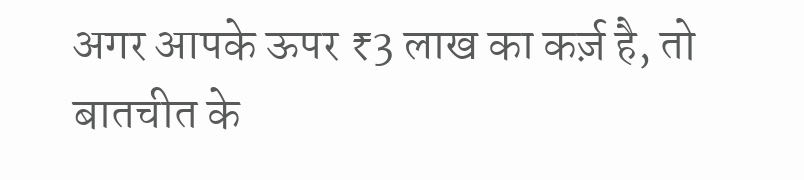अगर आपके ऊपर ₹3 लाख का कर्ज़ है, तो बातचीत के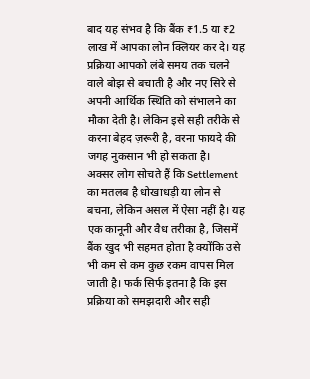बाद यह संभव है कि बैंक ₹1.5 या ₹2 लाख में आपका लोन क्लियर कर दे। यह प्रक्रिया आपको लंबे समय तक चलने वाले बोझ से बचाती है और नए सिरे से अपनी आर्थिक स्थिति को संभालने का मौका देती है। लेकिन इसे सही तरीके से करना बेहद ज़रूरी है, वरना फायदे की जगह नुकसान भी हो सकता है।
अक्सर लोग सोचते हैं कि Settlement का मतलब है धोखाधड़ी या लोन से बचना, लेकिन असल में ऐसा नहीं है। यह एक कानूनी और वैध तरीका है, जिसमें बैंक खुद भी सहमत होता है क्योंकि उसे भी कम से कम कुछ रकम वापस मिल जाती है। फर्क सिर्फ इतना है कि इस प्रक्रिया को समझदारी और सही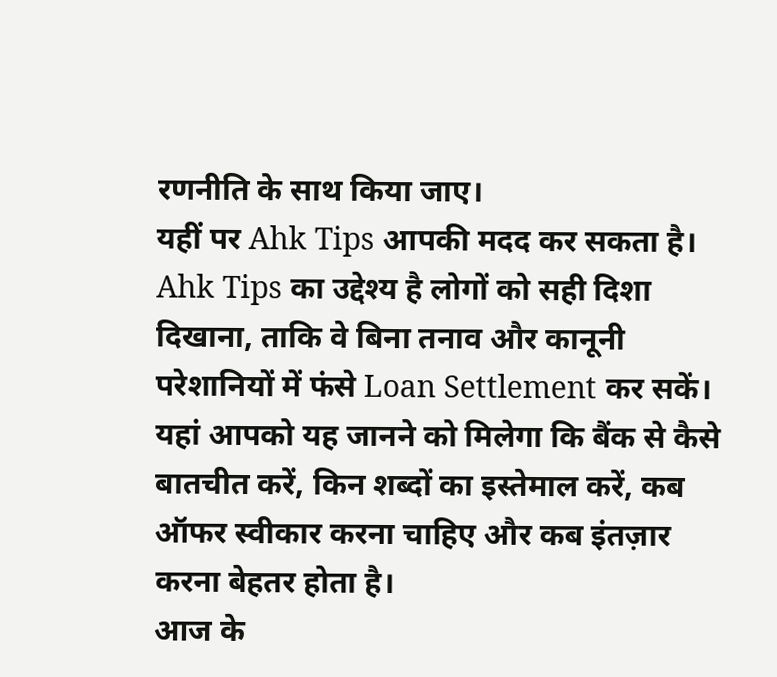रणनीति के साथ किया जाए।
यहीं पर Ahk Tips आपकी मदद कर सकता है। Ahk Tips का उद्देश्य है लोगों को सही दिशा दिखाना, ताकि वे बिना तनाव और कानूनी परेशानियों में फंसे Loan Settlement कर सकें। यहां आपको यह जानने को मिलेगा कि बैंक से कैसे बातचीत करें, किन शब्दों का इस्तेमाल करें, कब ऑफर स्वीकार करना चाहिए और कब इंतज़ार करना बेहतर होता है।
आज के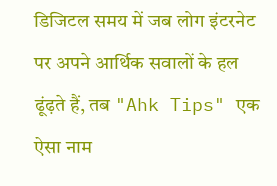डिजिटल समय में जब लोग इंटरनेट पर अपने आर्थिक सवालों के हल ढूंढ़ते हैं, तब "Ahk Tips" एक ऐसा नाम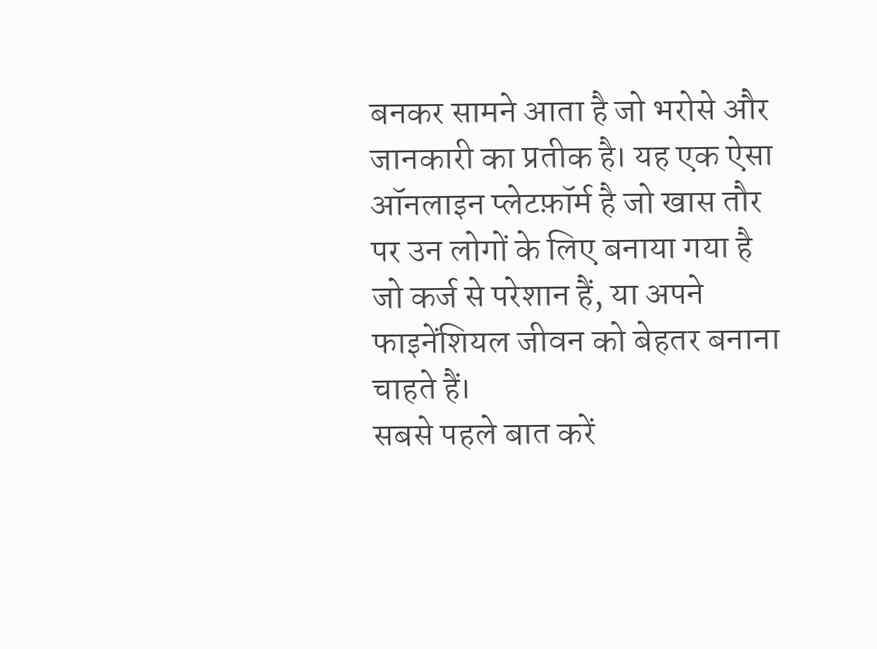बनकर सामने आता है जो भरोसे और जानकारी का प्रतीक है। यह एक ऐसा ऑनलाइन प्लेटफ़ॉर्म है जो खास तौर पर उन लोगों के लिए बनाया गया है जो कर्ज से परेशान हैं, या अपने फाइनेंशियल जीवन को बेहतर बनाना चाहते हैं।
सबसे पहले बात करें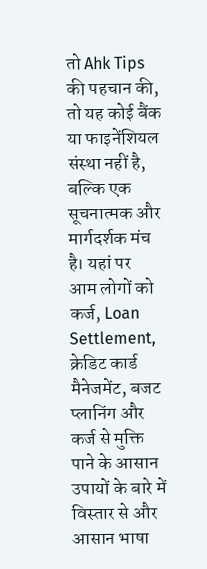तो Ahk Tips की पहचान की, तो यह कोई बैंक या फाइनेंशियल संस्था नहीं है, बल्कि एक सूचनात्मक और मार्गदर्शक मंच है। यहां पर आम लोगों को कर्ज, Loan Settlement, क्रेडिट कार्ड मैनेजमेंट, बजट प्लानिंग और कर्ज से मुक्ति पाने के आसान उपायों के बारे में विस्तार से और आसान भाषा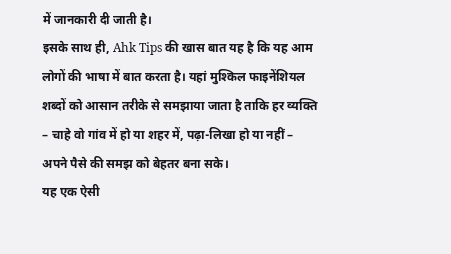में जानकारी दी जाती है।
इसके साथ ही, Ahk Tips की खास बात यह है कि यह आम लोगों की भाषा में बात करता है। यहां मुश्किल फाइनेंशियल शब्दों को आसान तरीके से समझाया जाता है ताकि हर व्यक्ति – चाहे वो गांव में हो या शहर में, पढ़ा-लिखा हो या नहीं – अपने पैसे की समझ को बेहतर बना सके।
यह एक ऐसी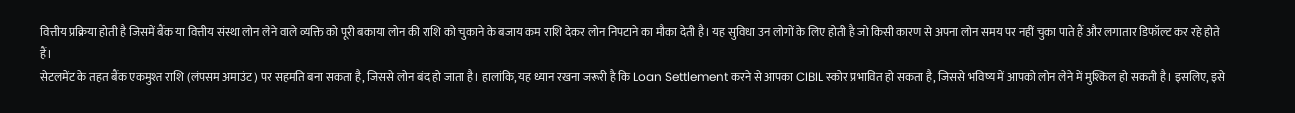वित्तीय प्रक्रिया होती है जिसमें बैंक या वित्तीय संस्था लोन लेने वाले व्यक्ति को पूरी बकाया लोन की राशि को चुकाने के बजाय कम राशि देकर लोन निपटाने का मौका देती है। यह सुविधा उन लोगों के लिए होती है जो किसी कारण से अपना लोन समय पर नहीं चुका पाते हैं और लगातार डिफॉल्ट कर रहे होते हैं।
सेटलमेंट के तहत बैंक एकमुश्त राशि (लंपसम अमाउंट) पर सहमति बना सकता है, जिससे लोन बंद हो जाता है। हालांकि, यह ध्यान रखना जरूरी है कि Loan Settlement करने से आपका CIBIL स्कोर प्रभावित हो सकता है, जिससे भविष्य में आपको लोन लेने में मुश्किल हो सकती है। इसलिए, इसे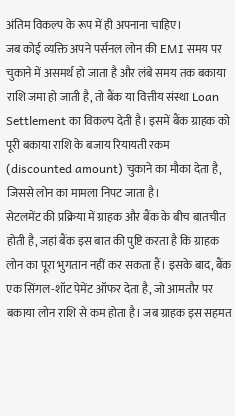अंतिम विकल्प के रूप में ही अपनाना चाहिए।
जब कोई व्यक्ति अपने पर्सनल लोन की EMI समय पर चुकाने में असमर्थ हो जाता है और लंबे समय तक बकाया राशि जमा हो जाती है, तो बैंक या वित्तीय संस्था Loan Settlement का विकल्प देती है। इसमें बैंक ग्राहक को पूरी बकाया राशि के बजाय रियायती रकम (discounted amount) चुकाने का मौका देता है, जिससे लोन का मामला निपट जाता है।
सेटलमेंट की प्रक्रिया में ग्राहक और बैंक के बीच बातचीत होती है, जहां बैंक इस बात की पुष्टि करता है कि ग्राहक लोन का पूरा भुगतान नहीं कर सकता हैं। इसके बाद, बैंक एक सिंगल-शॉट पेमेंट ऑफर देता है, जो आमतौर पर बकाया लोन राशि से कम होता है। जब ग्राहक इस सहमत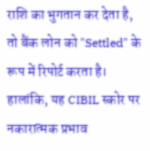राशि का भुगतान कर देता है, तो बैंक लोन को "Settled" के रूप में रिपोर्ट करता है। हालांकि, यह CIBIL स्कोर पर नकारात्मक प्रभाव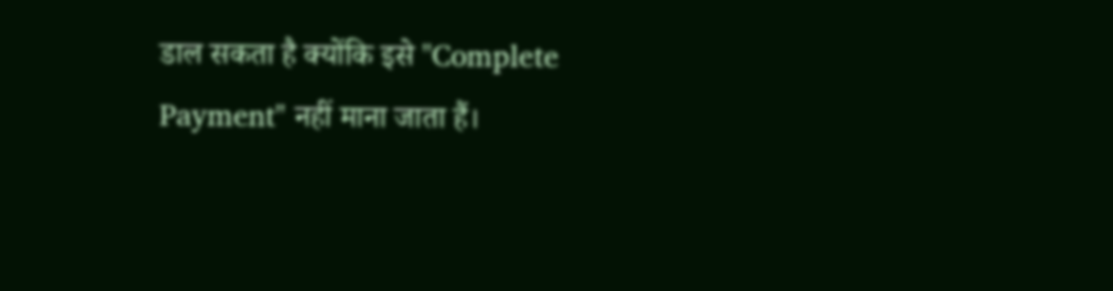डाल सकता है क्योंकि इसे "Complete Payment" नहीं माना जाता हैं।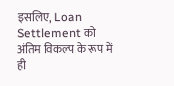इसलिए, Loan Settlement को अंतिम विकल्प के रूप में ही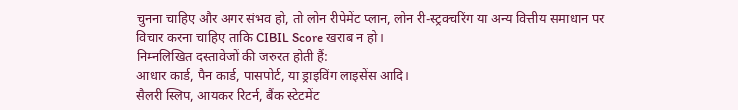चुनना चाहिए और अगर संभव हो, तो लोन रीपेमेंट प्लान, लोन री-स्ट्रक्चरिंग या अन्य वित्तीय समाधान पर विचार करना चाहिए ताकि CIBIL Score खराब न हो।
निम्नलिखित दस्तावेजों की जरुरत होती हैं:
आधार कार्ड, पैन कार्ड, पासपोर्ट, या ड्राइविंग लाइसेंस आदि।
सैलरी स्लिप, आयकर रिटर्न, बैंक स्टेटमेंट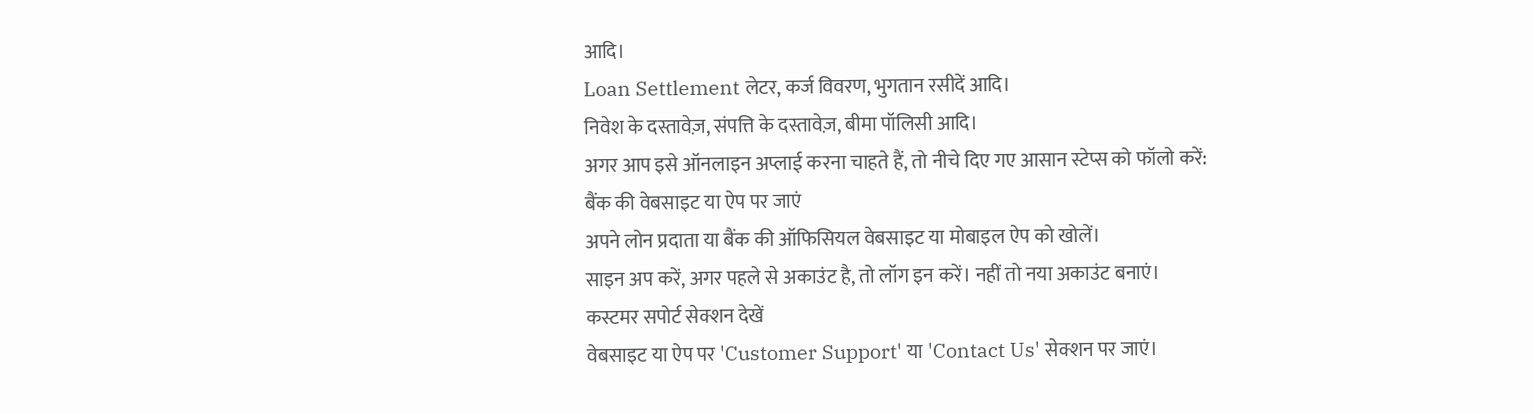आदि।
Loan Settlement लेटर, कर्ज विवरण, भुगतान रसीदें आदि।
निवेश के दस्तावेज़, संपत्ति के दस्तावेज़, बीमा पॉलिसी आदि।
अगर आप इसे ऑनलाइन अप्लाई करना चाहते हैं, तो नीचे दिए गए आसान स्टेप्स को फॉलो करें:
बैंक की वेबसाइट या ऐप पर जाएं
अपने लोन प्रदाता या बैंक की ऑफिसियल वेबसाइट या मोबाइल ऐप को खोलें।
साइन अप करें, अगर पहले से अकाउंट है, तो लॉग इन करें। नहीं तो नया अकाउंट बनाएं।
कस्टमर सपोर्ट सेक्शन देखें
वेबसाइट या ऐप पर 'Customer Support' या 'Contact Us' सेक्शन पर जाएं।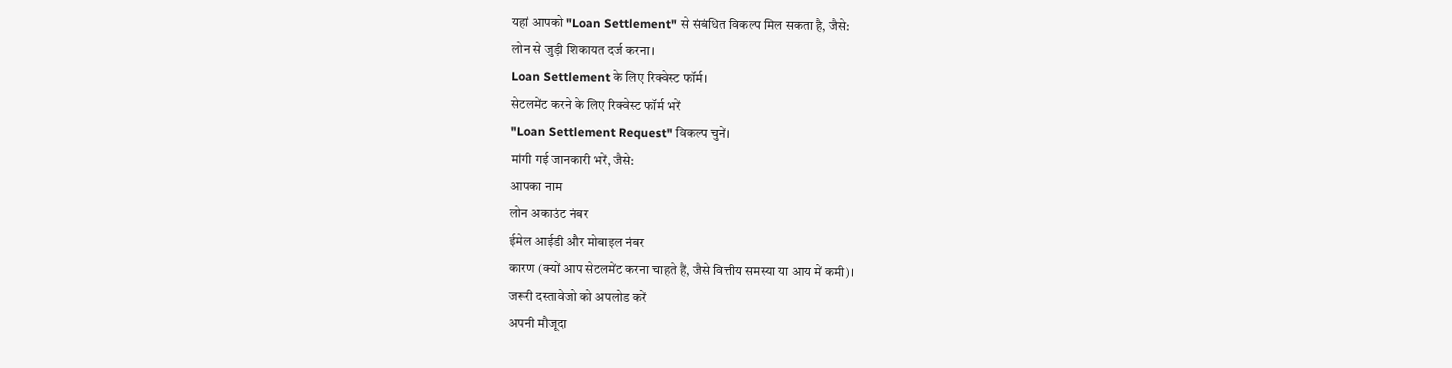यहां आपको "Loan Settlement" से संबंधित विकल्प मिल सकता है, जैसे:
लोन से जुड़ी शिकायत दर्ज करना।
Loan Settlement के लिए रिक्वेस्ट फॉर्म।
सेटलमेंट करने के लिए रिक्वेस्ट फॉर्म भरें
"Loan Settlement Request" विकल्प चुनें।
मांगी गई जानकारी भरें, जैसे:
आपका नाम
लोन अकाउंट नंबर
ईमेल आईडी और मोबाइल नंबर
कारण (क्यों आप सेटलमेंट करना चाहते हैं, जैसे वित्तीय समस्या या आय में कमी)।
जरूरी दस्तावेजो को अपलोड करें
अपनी मौजूदा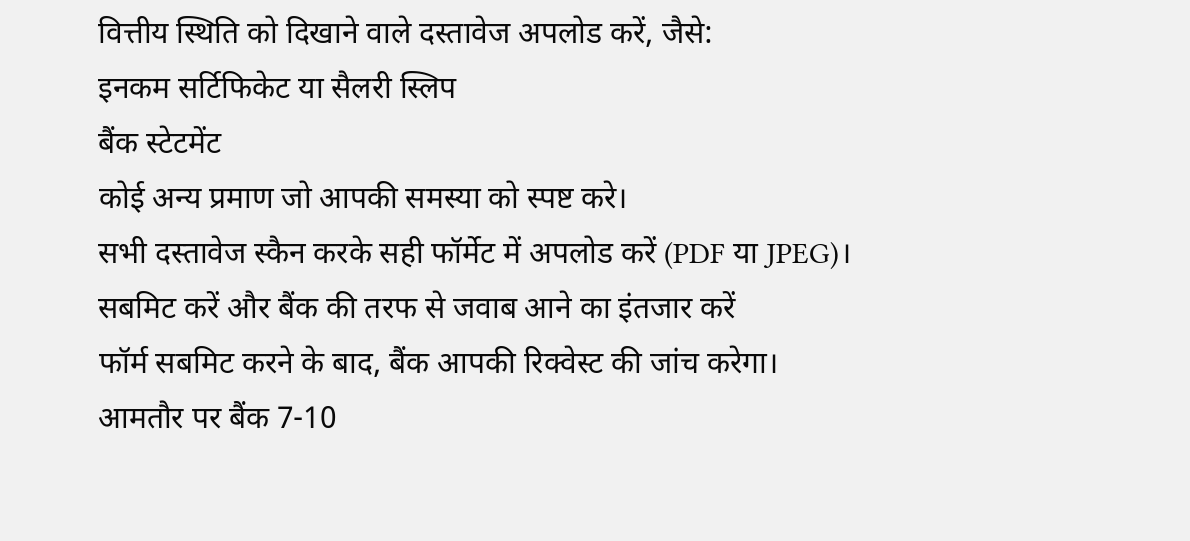वित्तीय स्थिति को दिखाने वाले दस्तावेज अपलोड करें, जैसे:
इनकम सर्टिफिकेट या सैलरी स्लिप
बैंक स्टेटमेंट
कोई अन्य प्रमाण जो आपकी समस्या को स्पष्ट करे।
सभी दस्तावेज स्कैन करके सही फॉर्मेट में अपलोड करें (PDF या JPEG)।
सबमिट करें और बैंक की तरफ से जवाब आने का इंतजार करें
फॉर्म सबमिट करने के बाद, बैंक आपकी रिक्वेस्ट की जांच करेगा।
आमतौर पर बैंक 7-10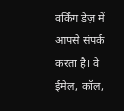वर्किंग डेज़ में आपसे संपर्क करता है। वे ईमेल, कॉल,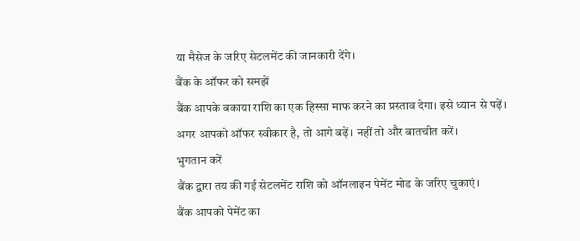या मैसेज के जरिए सेटलमेंट की जानकारी देंगे।
बैंक के ऑफर को समझें
बैंक आपके बकाया राशि का एक हिस्सा माफ करने का प्रस्ताव देगा। इसे ध्यान से पढ़ें।
अगर आपको ऑफर स्वीकार है, तो आगे बढ़ें। नहीं तो और बातचीत करें।
भुगतान करें
बैंक द्वारा तय की गई सेटलमेंट राशि को ऑनलाइन पेमेंट मोड के जरिए चुकाएं।
बैंक आपको पेमेंट का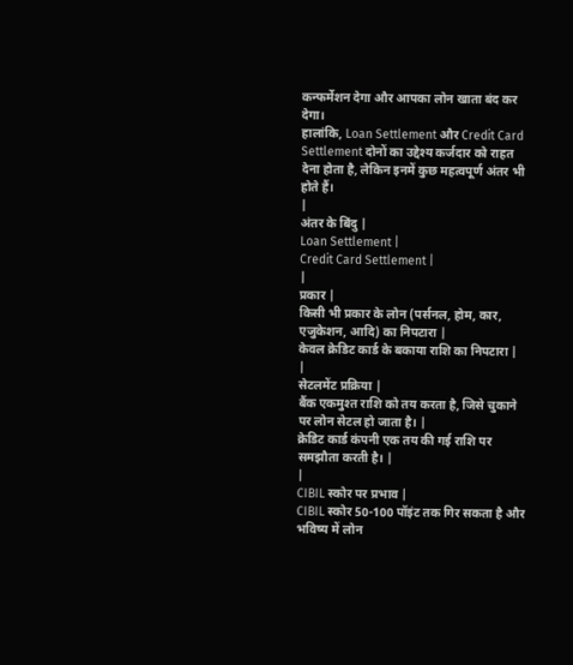कन्फर्मेशन देगा और आपका लोन खाता बंद कर देगा।
हालांकि, Loan Settlement और Credit Card Settlement दोनों का उद्देश्य कर्जदार को राहत देना होता है, लेकिन इनमें कुछ महत्वपूर्ण अंतर भी होते हैं।
|
अंतर के बिंदु |
Loan Settlement |
Credit Card Settlement |
|
प्रकार |
किसी भी प्रकार के लोन (पर्सनल, होम, कार, एजुकेशन, आदि) का निपटारा |
केवल क्रेडिट कार्ड के बकाया राशि का निपटारा |
|
सेटलमेंट प्रक्रिया |
बैंक एकमुश्त राशि को तय करता है, जिसे चुकाने पर लोन सेटल हो जाता है। |
क्रेडिट कार्ड कंपनी एक तय की गई राशि पर समझौता करती है। |
|
CIBIL स्कोर पर प्रभाव |
CIBIL स्कोर 50-100 पॉइंट तक गिर सकता है और भविष्य में लोन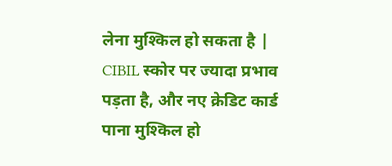लेना मुश्किल हो सकता है |
CIBIL स्कोर पर ज्यादा प्रभाव पड़ता है, और नए क्रेडिट कार्ड पाना मुश्किल हो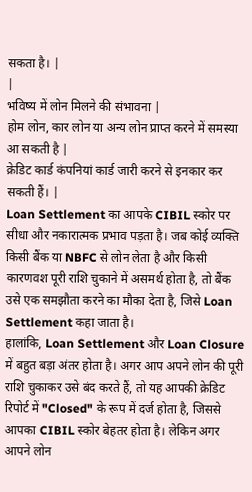सकता है। |
|
भविष्य में लोन मिलने की संभावना |
होम लोन, कार लोन या अन्य लोन प्राप्त करने में समस्या आ सकती है |
क्रेडिट कार्ड कंपनियां कार्ड जारी करने से इनकार कर सकती हैं। |
Loan Settlement का आपके CIBIL स्कोर पर सीधा और नकारात्मक प्रभाव पड़ता है। जब कोई व्यक्ति किसी बैंक या NBFC से लोन लेता है और किसी कारणवश पूरी राशि चुकाने में असमर्थ होता है, तो बैंक उसे एक समझौता करने का मौका देता है, जिसे Loan Settlement कहा जाता है।
हालांकि, Loan Settlement और Loan Closure में बहुत बड़ा अंतर होता है। अगर आप अपने लोन की पूरी राशि चुकाकर उसे बंद करते हैं, तो यह आपकी क्रेडिट रिपोर्ट में "Closed" के रूप में दर्ज होता है, जिससे आपका CIBIL स्कोर बेहतर होता है। लेकिन अगर आपने लोन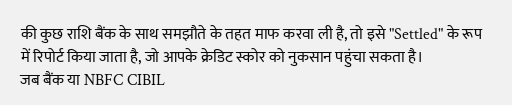की कुछ राशि बैंक के साथ समझौते के तहत माफ करवा ली है, तो इसे "Settled" के रूप में रिपोर्ट किया जाता है, जो आपके क्रेडिट स्कोर को नुकसान पहुंचा सकता है।
जब बैंक या NBFC CIBIL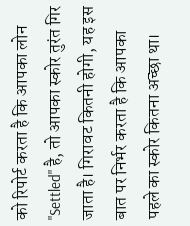को रिपोर्ट करता है कि आपका लोन "Settled" है, तो आपका स्कोर तुरंत गिर जाता है। गिरावट कितनी होगी, यह इस बात पर निर्भर करता है कि आपका पहले का स्कोर कितना अच्छा था।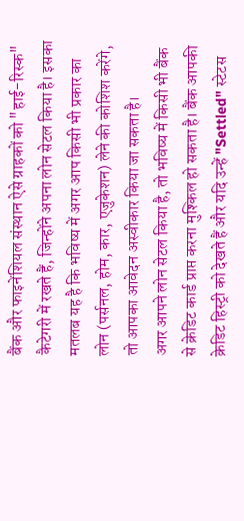बैंक और फाइनेंशियल संस्थान ऐसे ग्राहकों को "हाई-रिस्क" कैटेगरी में रखते हैं, जिन्होंने अपना लोन सेटल किया है। इसका मतलब यह है कि भविष्य में अगर आप किसी भी प्रकार का लोन (पर्सनल, होम, कार, एजुकेशन) लेने की कोशिश करेंगे, तो आपका आवेदन अस्वीकार किया जा सकता है।
अगर आपने लोन सेटल किया है, तो भविष्य में किसी भी बैंक से क्रेडिट कार्ड प्राप्त करना मुश्किल हो सकता है। बैंक आपकी क्रेडिट हिस्ट्री को देखते हैं और यदि उन्हें "Settled" स्टेटस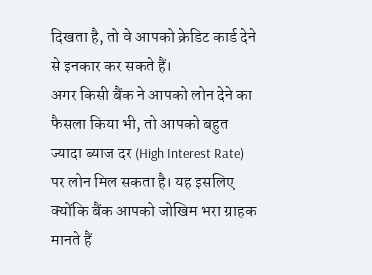दिखता है, तो वे आपको क्रेडिट कार्ड देने से इनकार कर सकते हैं।
अगर किसी बैंक ने आपको लोन देने का फैसला किया भी, तो आपको बहुत ज्यादा ब्याज दर (High Interest Rate) पर लोन मिल सकता है। यह इसलिए क्योंकि बैंक आपको जोखिम भरा ग्राहक मानते हैं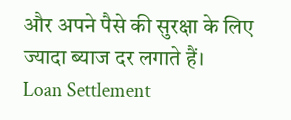और अपने पैसे की सुरक्षा के लिए ज्यादा ब्याज दर लगाते हैं।
Loan Settlement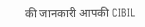की जानकारी आपकी CIBIL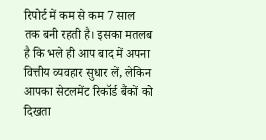रिपोर्ट में कम से कम 7 साल तक बनी रहती है। इसका मतलब है कि भले ही आप बाद में अपना वित्तीय व्यवहार सुधार लें, लेकिन आपका सेटलमेंट रिकॉर्ड बैंकों को दिखता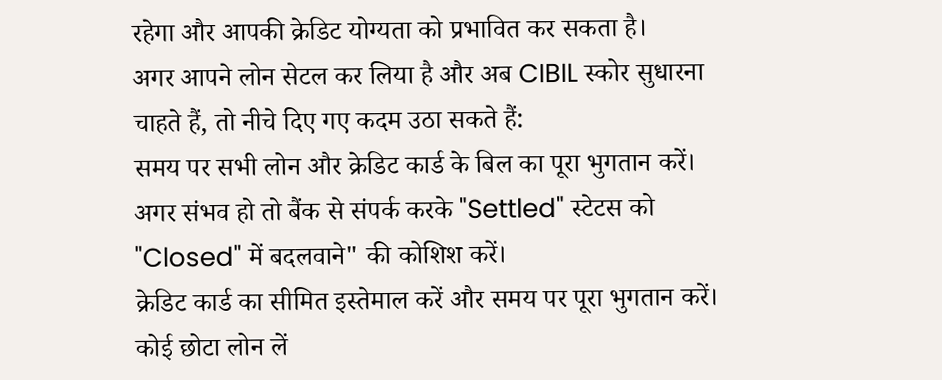रहेगा और आपकी क्रेडिट योग्यता को प्रभावित कर सकता है।
अगर आपने लोन सेटल कर लिया है और अब CIBIL स्कोर सुधारना चाहते हैं, तो नीचे दिए गए कदम उठा सकते हैं:
समय पर सभी लोन और क्रेडिट कार्ड के बिल का पूरा भुगतान करें।
अगर संभव हो तो बैंक से संपर्क करके "Settled" स्टेटस को "Closed" में बदलवाने" की कोशिश करें।
क्रेडिट कार्ड का सीमित इस्तेमाल करें और समय पर पूरा भुगतान करें।
कोई छोटा लोन लें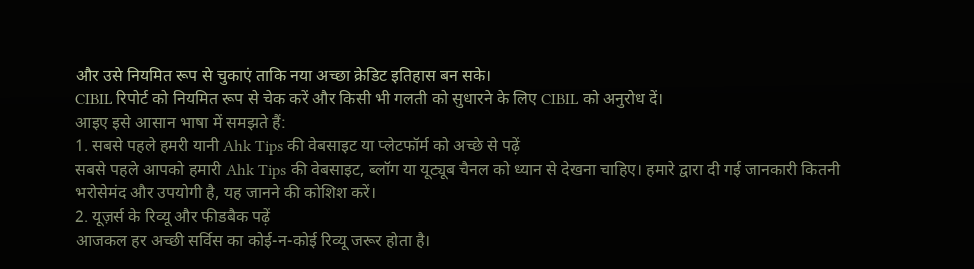और उसे नियमित रूप से चुकाएं ताकि नया अच्छा क्रेडिट इतिहास बन सके।
CIBIL रिपोर्ट को नियमित रूप से चेक करें और किसी भी गलती को सुधारने के लिए CIBIL को अनुरोध दें।
आइए इसे आसान भाषा में समझते हैं:
1. सबसे पहले हमरी यानी Ahk Tips की वेबसाइट या प्लेटफॉर्म को अच्छे से पढ़ें
सबसे पहले आपको हमारी Ahk Tips की वेबसाइट, ब्लॉग या यूट्यूब चैनल को ध्यान से देखना चाहिए। हमारे द्वारा दी गई जानकारी कितनी भरोसेमंद और उपयोगी है, यह जानने की कोशिश करें।
2. यूज़र्स के रिव्यू और फीडबैक पढ़ें
आजकल हर अच्छी सर्विस का कोई-न-कोई रिव्यू जरूर होता है।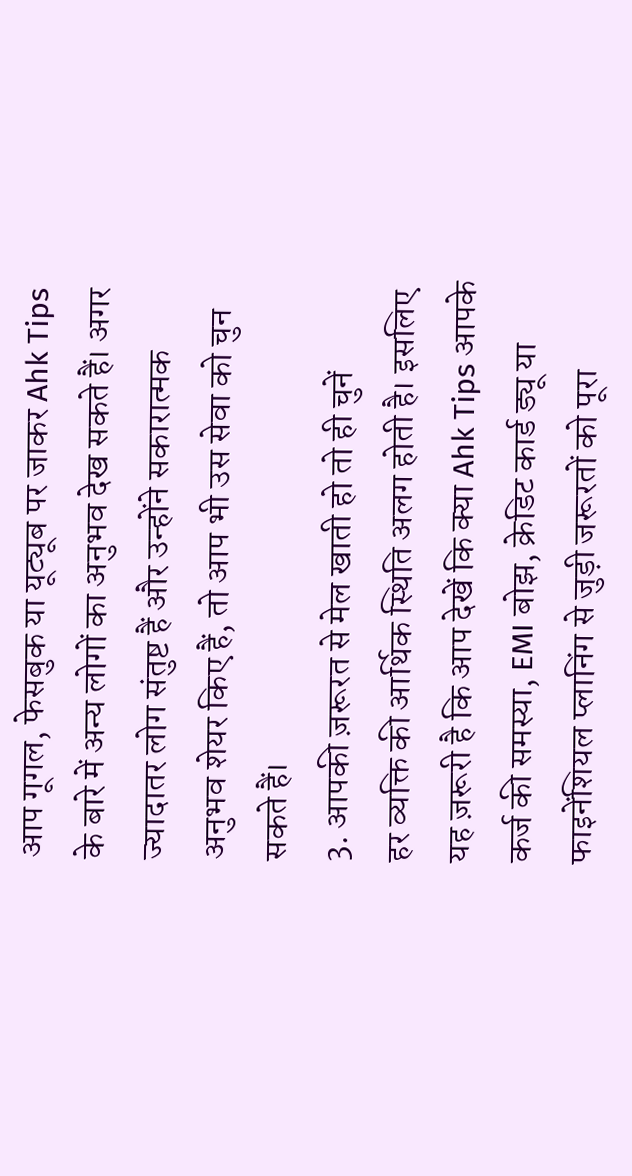आप गूगल, फेसबुक या यूट्यूब पर जाकर Ahk Tips के बारे में अन्य लोगों का अनुभव देख सकते हैं। अगर ज्यादातर लोग संतुष्ट हैं और उन्होंने सकारात्मक अनुभव शेयर किए हैं, तो आप भी उस सेवा को चुन सकते हैं।
3. आपकी ज़रूरत से मेल खाती हो तो ही चुनें
हर व्यक्ति की आर्थिक स्थिति अलग होती है। इसलिए यह ज़रूरी है कि आप देखें कि क्या Ahk Tips आपके कर्ज की समस्या, EMI बोझ, क्रेडिट कार्ड ड्यू या फाइनेंशियल प्लानिंग से जुड़ी जरूरतों को पूरा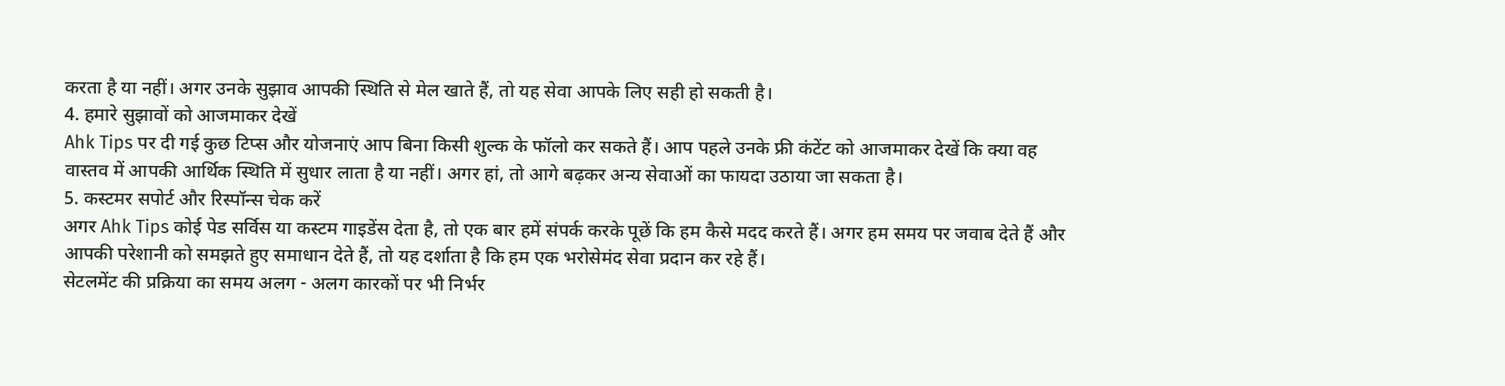करता है या नहीं। अगर उनके सुझाव आपकी स्थिति से मेल खाते हैं, तो यह सेवा आपके लिए सही हो सकती है।
4. हमारे सुझावों को आजमाकर देखें
Ahk Tips पर दी गई कुछ टिप्स और योजनाएं आप बिना किसी शुल्क के फॉलो कर सकते हैं। आप पहले उनके फ्री कंटेंट को आजमाकर देखें कि क्या वह वास्तव में आपकी आर्थिक स्थिति में सुधार लाता है या नहीं। अगर हां, तो आगे बढ़कर अन्य सेवाओं का फायदा उठाया जा सकता है।
5. कस्टमर सपोर्ट और रिस्पॉन्स चेक करें
अगर Ahk Tips कोई पेड सर्विस या कस्टम गाइडेंस देता है, तो एक बार हमें संपर्क करके पूछें कि हम कैसे मदद करते हैं। अगर हम समय पर जवाब देते हैं और आपकी परेशानी को समझते हुए समाधान देते हैं, तो यह दर्शाता है कि हम एक भरोसेमंद सेवा प्रदान कर रहे हैं।
सेटलमेंट की प्रक्रिया का समय अलग - अलग कारकों पर भी निर्भर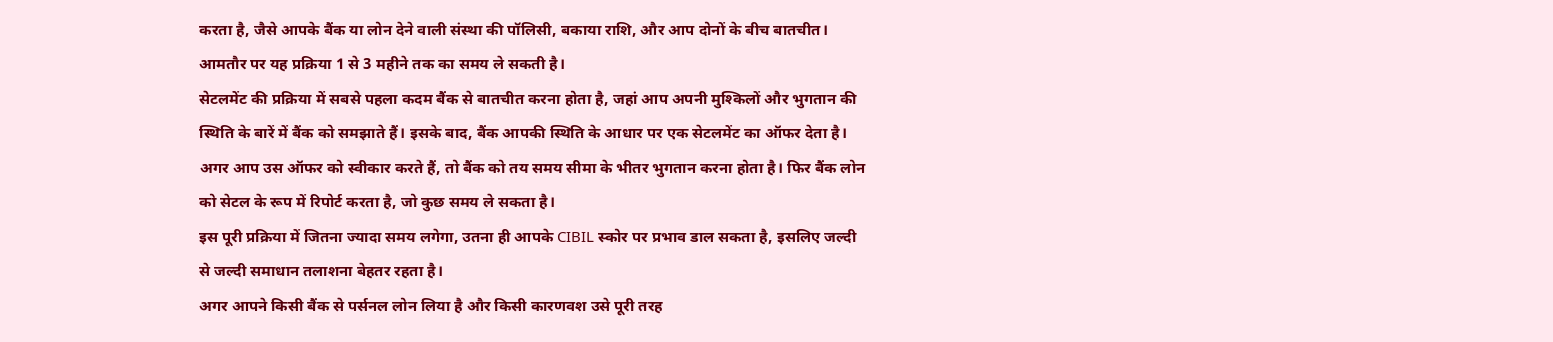करता है, जैसे आपके बैंक या लोन देने वाली संस्था की पॉलिसी, बकाया राशि, और आप दोनों के बीच बातचीत। आमतौर पर यह प्रक्रिया 1 से 3 महीने तक का समय ले सकती है।
सेटलमेंट की प्रक्रिया में सबसे पहला कदम बैंक से बातचीत करना होता है, जहां आप अपनी मुश्किलों और भुगतान की स्थिति के बारें में बैंक को समझाते हैं। इसके बाद, बैंक आपकी स्थिति के आधार पर एक सेटलमेंट का ऑफर देता है। अगर आप उस ऑफर को स्वीकार करते हैं, तो बैंक को तय समय सीमा के भीतर भुगतान करना होता है। फिर बैंक लोन को सेटल के रूप में रिपोर्ट करता है, जो कुछ समय ले सकता है।
इस पूरी प्रक्रिया में जितना ज्यादा समय लगेगा, उतना ही आपके CIBIL स्कोर पर प्रभाव डाल सकता है, इसलिए जल्दी से जल्दी समाधान तलाशना बेहतर रहता है।
अगर आपने किसी बैंक से पर्सनल लोन लिया है और किसी कारणवश उसे पूरी तरह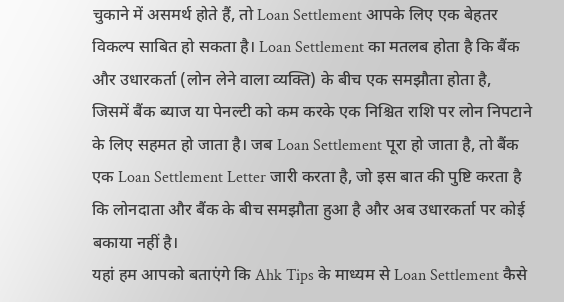चुकाने में असमर्थ होते हैं, तो Loan Settlement आपके लिए एक बेहतर विकल्प साबित हो सकता है। Loan Settlement का मतलब होता है कि बैंक और उधारकर्ता (लोन लेने वाला व्यक्ति) के बीच एक समझौता होता है, जिसमें बैंक ब्याज या पेनल्टी को कम करके एक निश्चित राशि पर लोन निपटाने के लिए सहमत हो जाता है। जब Loan Settlement पूरा हो जाता है, तो बैंक एक Loan Settlement Letter जारी करता है, जो इस बात की पुष्टि करता है कि लोनदाता और बैंक के बीच समझौता हुआ है और अब उधारकर्ता पर कोई बकाया नहीं है।
यहां हम आपको बताएंगे कि Ahk Tips के माध्यम से Loan Settlement कैसे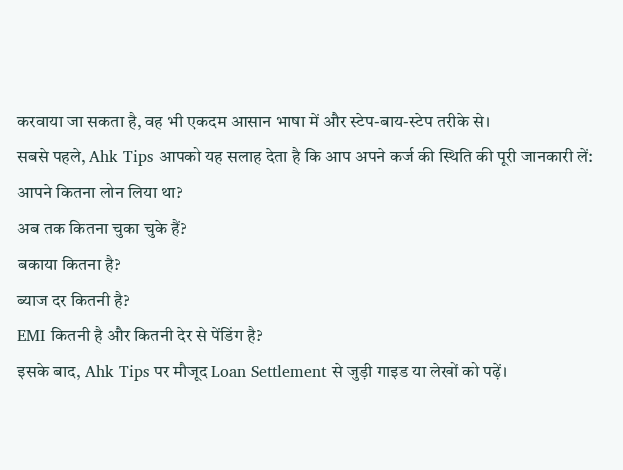करवाया जा सकता है, वह भी एकदम आसान भाषा में और स्टेप-बाय-स्टेप तरीके से।
सबसे पहले, Ahk Tips आपको यह सलाह देता है कि आप अपने कर्ज की स्थिति की पूरी जानकारी लें:
आपने कितना लोन लिया था?
अब तक कितना चुका चुके हैं?
बकाया कितना है?
ब्याज दर कितनी है?
EMI कितनी है और कितनी देर से पेंडिंग है?
इसके बाद, Ahk Tips पर मौजूद Loan Settlement से जुड़ी गाइड या लेखों को पढ़ें।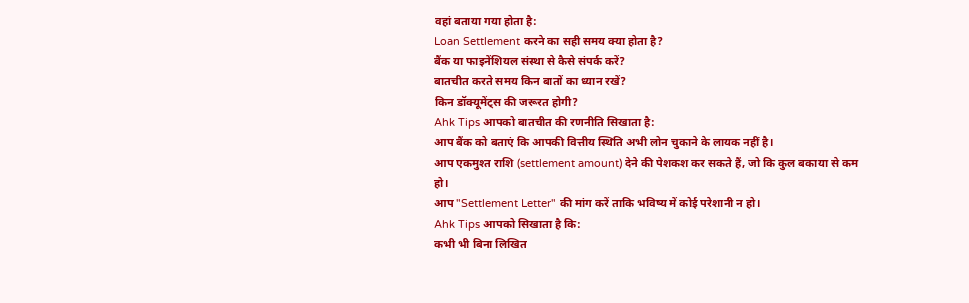वहां बताया गया होता है:
Loan Settlement करने का सही समय क्या होता है?
बैंक या फाइनेंशियल संस्था से कैसे संपर्क करें?
बातचीत करते समय किन बातों का ध्यान रखें?
किन डॉक्यूमेंट्स की जरूरत होगी?
Ahk Tips आपको बातचीत की रणनीति सिखाता है:
आप बैंक को बताएं कि आपकी वित्तीय स्थिति अभी लोन चुकाने के लायक नहीं है।
आप एकमुश्त राशि (settlement amount) देने की पेशकश कर सकते हैं, जो कि कुल बकाया से कम हो।
आप "Settlement Letter" की मांग करें ताकि भविष्य में कोई परेशानी न हो।
Ahk Tips आपको सिखाता है कि:
कभी भी बिना लिखित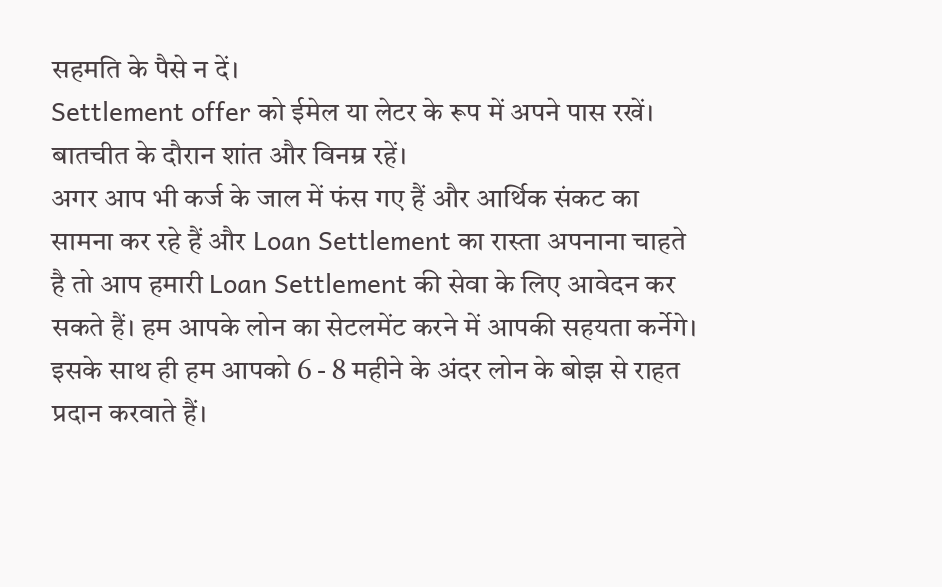सहमति के पैसे न दें।
Settlement offer को ईमेल या लेटर के रूप में अपने पास रखें।
बातचीत के दौरान शांत और विनम्र रहें।
अगर आप भी कर्ज के जाल में फंस गए हैं और आर्थिक संकट का सामना कर रहे हैं और Loan Settlement का रास्ता अपनाना चाहते है तो आप हमारी Loan Settlement की सेवा के लिए आवेदन कर सकते हैं। हम आपके लोन का सेटलमेंट करने में आपकी सहयता कर्नेगे। इसके साथ ही हम आपको 6 - 8 महीने के अंदर लोन के बोझ से राहत प्रदान करवाते हैं।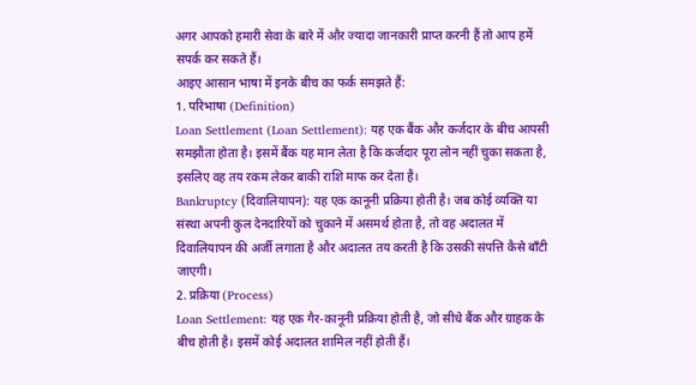अगर आपको हमारी सेवा के बारे में और ज्यादा जानकारी प्राप्त करनी हैं तो आप हमें सपर्क कर सकते हैं।
आइए आसान भाषा में इनके बीच का फर्क समझते हैं:
1. परिभाषा (Definition)
Loan Settlement (Loan Settlement): यह एक बैंक और कर्जदार के बीच आपसी समझौता होता है। इसमें बैंक यह मान लेता है कि कर्जदार पूरा लोन नहीं चुका सकता है, इसलिए वह तय रकम लेकर बाकी राशि माफ कर देता है।
Bankruptcy (दिवालियापन): यह एक कानूनी प्रक्रिया होती है। जब कोई व्यक्ति या संस्था अपनी कुल देनदारियों को चुकाने में असमर्थ होता है, तो वह अदालत में दिवालियापन की अर्जी लगाता है और अदालत तय करती है कि उसकी संपत्ति कैसे बाँटी जाएगी।
2. प्रक्रिया (Process)
Loan Settlement: यह एक गैर-कानूनी प्रक्रिया होती है, जो सीधे बैंक और ग्राहक के बीच होती है। इसमें कोई अदालत शामिल नहीं होती हैं।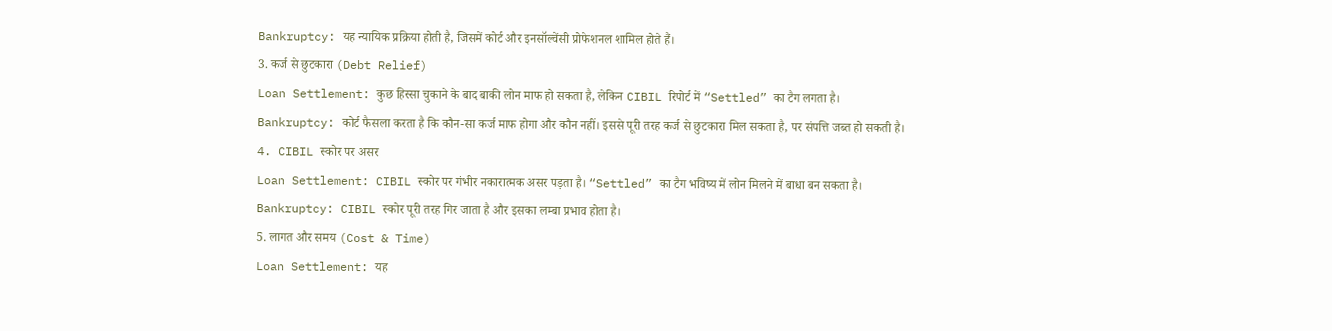Bankruptcy: यह न्यायिक प्रक्रिया होती है, जिसमें कोर्ट और इनसॉल्वेंसी प्रोफेशनल शामिल होते हैं।
3. कर्ज से छुटकारा (Debt Relief)
Loan Settlement: कुछ हिस्सा चुकाने के बाद बाकी लोन माफ हो सकता है, लेकिन CIBIL रिपोर्ट में “Settled” का टैग लगता है।
Bankruptcy: कोर्ट फैसला करता है कि कौन-सा कर्ज माफ होगा और कौन नहीं। इससे पूरी तरह कर्ज से छुटकारा मिल सकता है, पर संपत्ति जब्त हो सकती है।
4. CIBIL स्कोर पर असर
Loan Settlement: CIBIL स्कोर पर गंभीर नकारात्मक असर पड़ता है। “Settled” का टैग भविष्य में लोन मिलने में बाधा बन सकता है।
Bankruptcy: CIBIL स्कोर पूरी तरह गिर जाता है और इसका लम्बा प्रभाव होता है।
5. लागत और समय (Cost & Time)
Loan Settlement: यह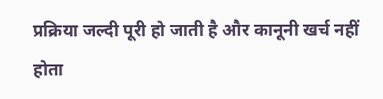प्रक्रिया जल्दी पूरी हो जाती है और कानूनी खर्च नहीं होता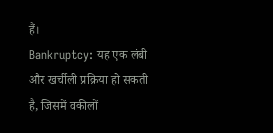हैं।
Bankruptcy: यह एक लंबी और खर्चीली प्रक्रिया हो सकती है, जिसमें वकीलों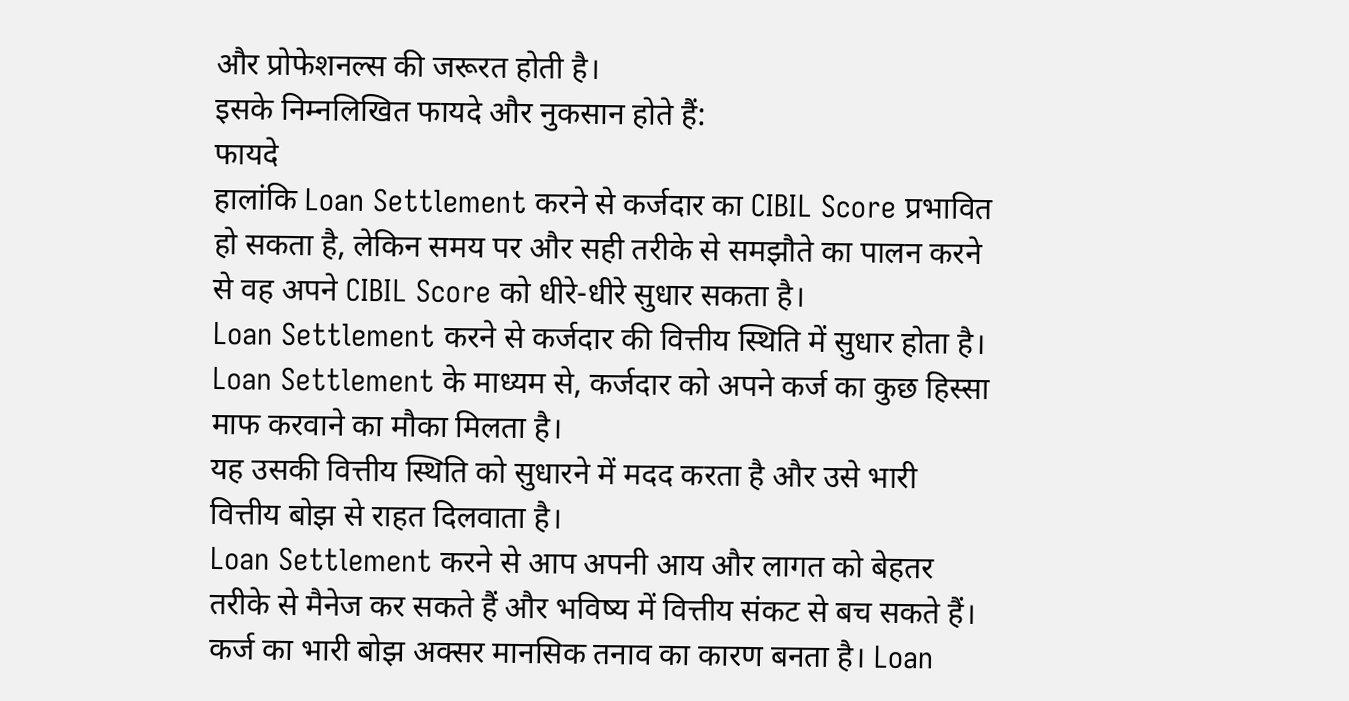और प्रोफेशनल्स की जरूरत होती है।
इसके निम्नलिखित फायदे और नुकसान होते हैं:
फायदे
हालांकि Loan Settlement करने से कर्जदार का CIBIL Score प्रभावित हो सकता है, लेकिन समय पर और सही तरीके से समझौते का पालन करने से वह अपने CIBIL Score को धीरे-धीरे सुधार सकता है।
Loan Settlement करने से कर्जदार की वित्तीय स्थिति में सुधार होता है।
Loan Settlement के माध्यम से, कर्जदार को अपने कर्ज का कुछ हिस्सा माफ करवाने का मौका मिलता है।
यह उसकी वित्तीय स्थिति को सुधारने में मदद करता है और उसे भारी वित्तीय बोझ से राहत दिलवाता है।
Loan Settlement करने से आप अपनी आय और लागत को बेहतर तरीके से मैनेज कर सकते हैं और भविष्य में वित्तीय संकट से बच सकते हैं।
कर्ज का भारी बोझ अक्सर मानसिक तनाव का कारण बनता है। Loan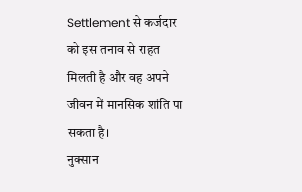Settlement से कर्जदार को इस तनाव से राहत मिलती है और वह अपने जीवन में मानसिक शांति पा सकता है।
नुक्सान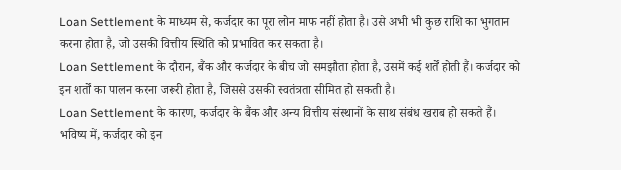Loan Settlement के माध्यम से, कर्जदार का पूरा लोन माफ नहीं होता है। उसे अभी भी कुछ राशि का भुगतान करना होता है, जो उसकी वित्तीय स्थिति को प्रभावित कर सकता है।
Loan Settlement के दौरान, बैंक और कर्जदार के बीच जो समझौता होता है, उसमें कई शर्तें होती हैं। कर्जदार को इन शर्तों का पालन करना जरूरी होता है, जिससे उसकी स्वतंत्रता सीमित हो सकती है।
Loan Settlement के कारण, कर्जदार के बैंक और अन्य वित्तीय संस्थानों के साथ संबंध खराब हो सकते हैं।
भविष्य में, कर्जदार को इन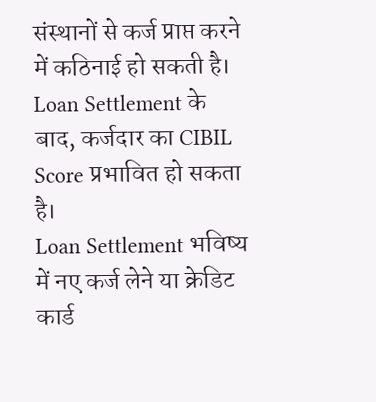संस्थानों से कर्ज प्राप्त करने में कठिनाई हो सकती है।
Loan Settlement के बाद, कर्जदार का CIBIL Score प्रभावित हो सकता है।
Loan Settlement भविष्य में नए कर्ज लेने या क्रेडिट कार्ड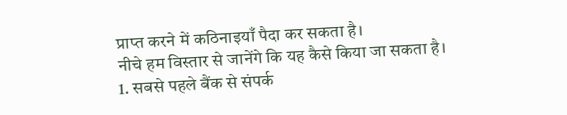प्राप्त करने में कठिनाइयाँ पैदा कर सकता है।
नीचे हम विस्तार से जानेंगे कि यह कैसे किया जा सकता है।
1. सबसे पहले बैंक से संपर्क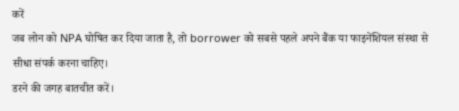करें
जब लोन को NPA घोषित कर दिया जाता है, तो borrower को सबसे पहले अपने बैंक या फाइनेंशियल संस्था से सीधा संपर्क करना चाहिए।
डरने की जगह बातचीत करें।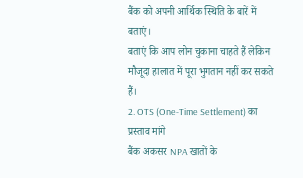बैंक को अपनी आर्थिक स्थिति के बारें में बताएं।
बताएं कि आप लोन चुकाना चाहते हैं लेकिन मौजूदा हालात में पूरा भुगतान नहीं कर सकते हैं।
2. OTS (One-Time Settlement) का प्रस्ताव मांगे
बैंक अकसर NPA खातों के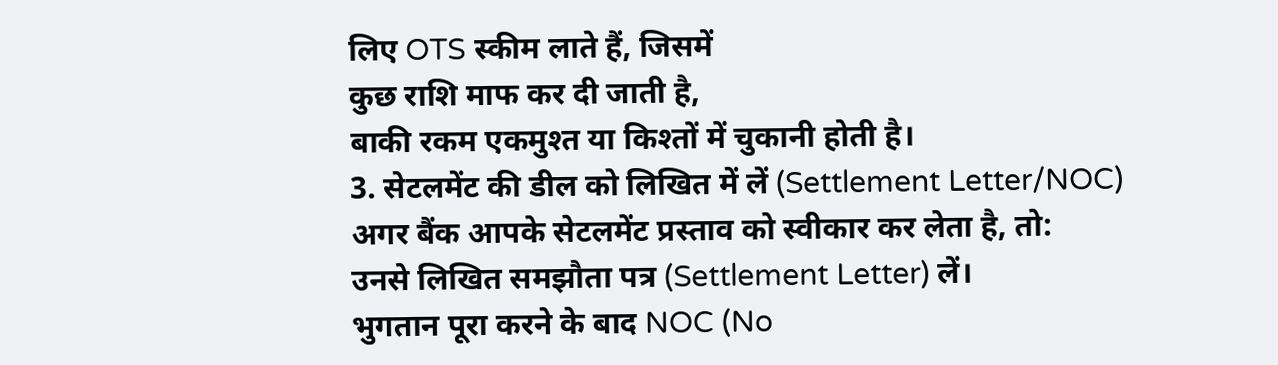लिए OTS स्कीम लाते हैं, जिसमें
कुछ राशि माफ कर दी जाती है,
बाकी रकम एकमुश्त या किश्तों में चुकानी होती है।
3. सेटलमेंट की डील को लिखित में लें (Settlement Letter/NOC)
अगर बैंक आपके सेटलमेंट प्रस्ताव को स्वीकार कर लेता है, तो:
उनसे लिखित समझौता पत्र (Settlement Letter) लें।
भुगतान पूरा करने के बाद NOC (No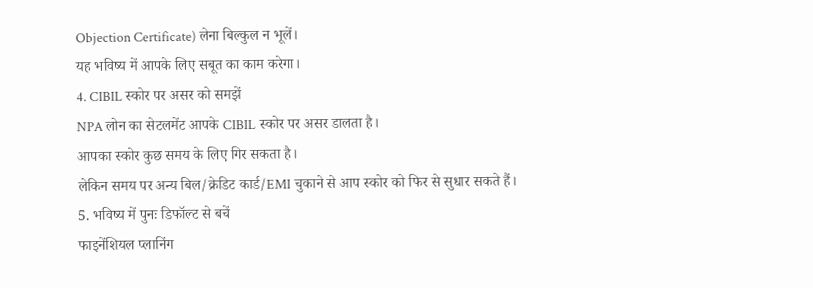Objection Certificate) लेना बिल्कुल न भूलें।
यह भविष्य में आपके लिए सबूत का काम करेगा।
4. CIBIL स्कोर पर असर को समझें
NPA लोन का सेटलमेंट आपके CIBIL स्कोर पर असर डालता है।
आपका स्कोर कुछ समय के लिए गिर सकता है।
लेकिन समय पर अन्य बिल/क्रेडिट कार्ड/EMI चुकाने से आप स्कोर को फिर से सुधार सकते हैं।
5. भविष्य में पुनः डिफॉल्ट से बचें
फाइनेंशियल प्लानिंग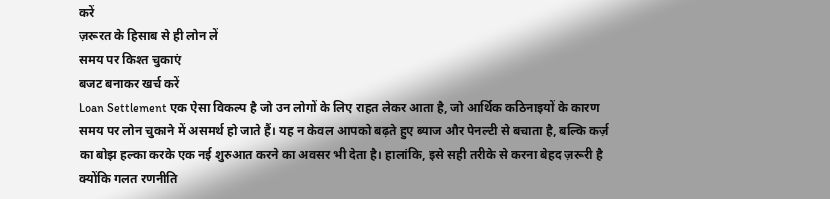करें
ज़रूरत के हिसाब से ही लोन लें
समय पर किश्त चुकाएं
बजट बनाकर खर्च करें
Loan Settlement एक ऐसा विकल्प है जो उन लोगों के लिए राहत लेकर आता है, जो आर्थिक कठिनाइयों के कारण समय पर लोन चुकाने में असमर्थ हो जाते हैं। यह न केवल आपको बढ़ते हुए ब्याज और पेनल्टी से बचाता है, बल्कि कर्ज़ का बोझ हल्का करके एक नई शुरुआत करने का अवसर भी देता है। हालांकि, इसे सही तरीके से करना बेहद ज़रूरी है क्योंकि गलत रणनीति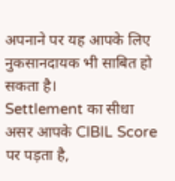अपनाने पर यह आपके लिए नुकसानदायक भी साबित हो सकता है।
Settlement का सीधा असर आपके CIBIL Score पर पड़ता है,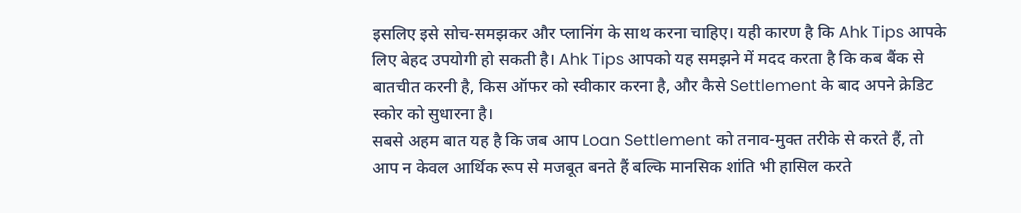इसलिए इसे सोच-समझकर और प्लानिंग के साथ करना चाहिए। यही कारण है कि Ahk Tips आपके लिए बेहद उपयोगी हो सकती है। Ahk Tips आपको यह समझने में मदद करता है कि कब बैंक से बातचीत करनी है, किस ऑफर को स्वीकार करना है, और कैसे Settlement के बाद अपने क्रेडिट स्कोर को सुधारना है।
सबसे अहम बात यह है कि जब आप Loan Settlement को तनाव-मुक्त तरीके से करते हैं, तो आप न केवल आर्थिक रूप से मजबूत बनते हैं बल्कि मानसिक शांति भी हासिल करते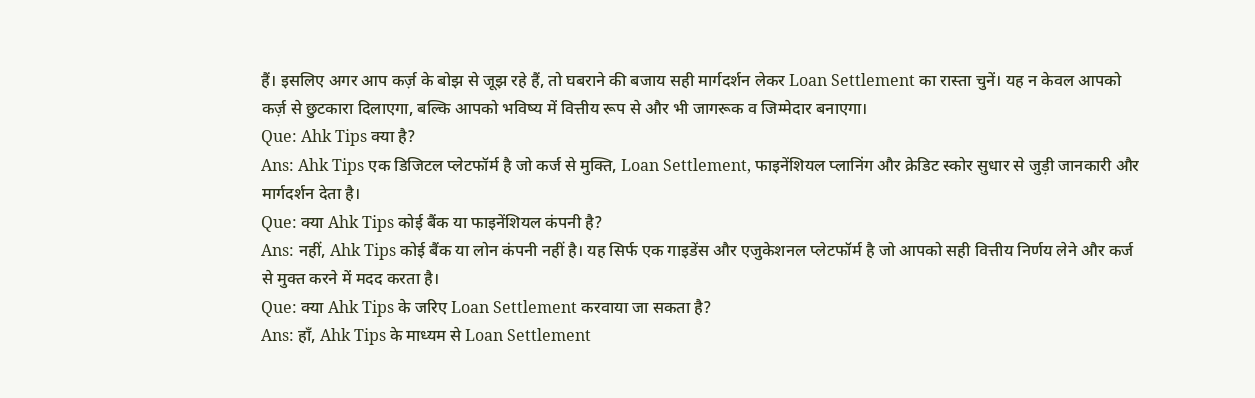हैं। इसलिए अगर आप कर्ज़ के बोझ से जूझ रहे हैं, तो घबराने की बजाय सही मार्गदर्शन लेकर Loan Settlement का रास्ता चुनें। यह न केवल आपको कर्ज़ से छुटकारा दिलाएगा, बल्कि आपको भविष्य में वित्तीय रूप से और भी जागरूक व जिम्मेदार बनाएगा।
Que: Ahk Tips क्या है?
Ans: Ahk Tips एक डिजिटल प्लेटफॉर्म है जो कर्ज से मुक्ति, Loan Settlement, फाइनेंशियल प्लानिंग और क्रेडिट स्कोर सुधार से जुड़ी जानकारी और मार्गदर्शन देता है।
Que: क्या Ahk Tips कोई बैंक या फाइनेंशियल कंपनी है?
Ans: नहीं, Ahk Tips कोई बैंक या लोन कंपनी नहीं है। यह सिर्फ एक गाइडेंस और एजुकेशनल प्लेटफॉर्म है जो आपको सही वित्तीय निर्णय लेने और कर्ज से मुक्त करने में मदद करता है।
Que: क्या Ahk Tips के जरिए Loan Settlement करवाया जा सकता है?
Ans: हाँ, Ahk Tips के माध्यम से Loan Settlement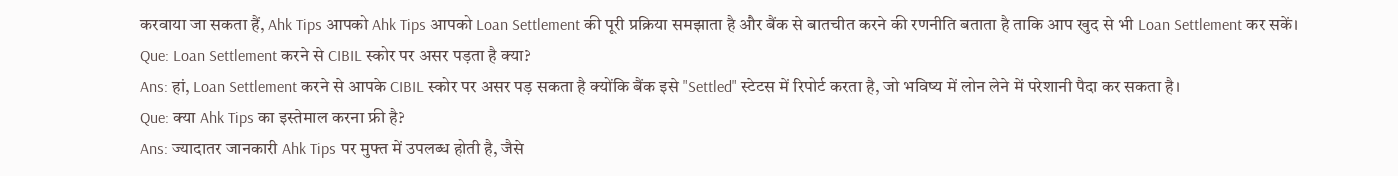करवाया जा सकता हैं, Ahk Tips आपको Ahk Tips आपको Loan Settlement की पूरी प्रक्रिया समझाता है और बैंक से बातचीत करने की रणनीति बताता है ताकि आप खुद से भी Loan Settlement कर सकें।
Que: Loan Settlement करने से CIBIL स्कोर पर असर पड़ता है क्या?
Ans: हां, Loan Settlement करने से आपके CIBIL स्कोर पर असर पड़ सकता है क्योंकि बैंक इसे "Settled" स्टेटस में रिपोर्ट करता है, जो भविष्य में लोन लेने में परेशानी पैदा कर सकता है।
Que: क्या Ahk Tips का इस्तेमाल करना फ्री है?
Ans: ज्यादातर जानकारी Ahk Tips पर मुफ्त में उपलब्ध होती है, जैसे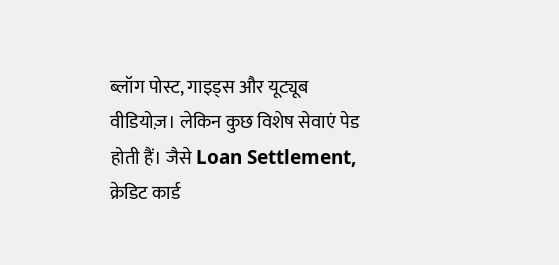ब्लॉग पोस्ट, गाइड्स और यूट्यूब वीडियोज़। लेकिन कुछ विशेष सेवाएं पेड होती हैं। जैसे Loan Settlement, क्रेडिट कार्ड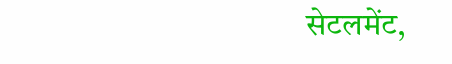सेटलमेंट,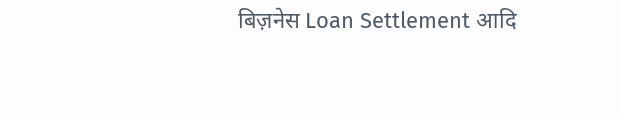बिज़नेस Loan Settlement आदि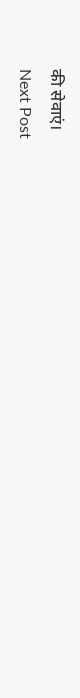की सेवाएं।
Next Post